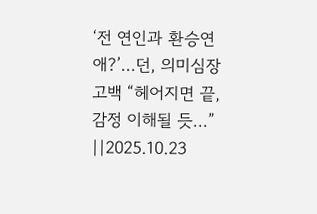‘전 연인과 환승연애?’…던, 의미심장 고백 “헤어지면 끝, 감정 이해될 듯...”
||2025.10.23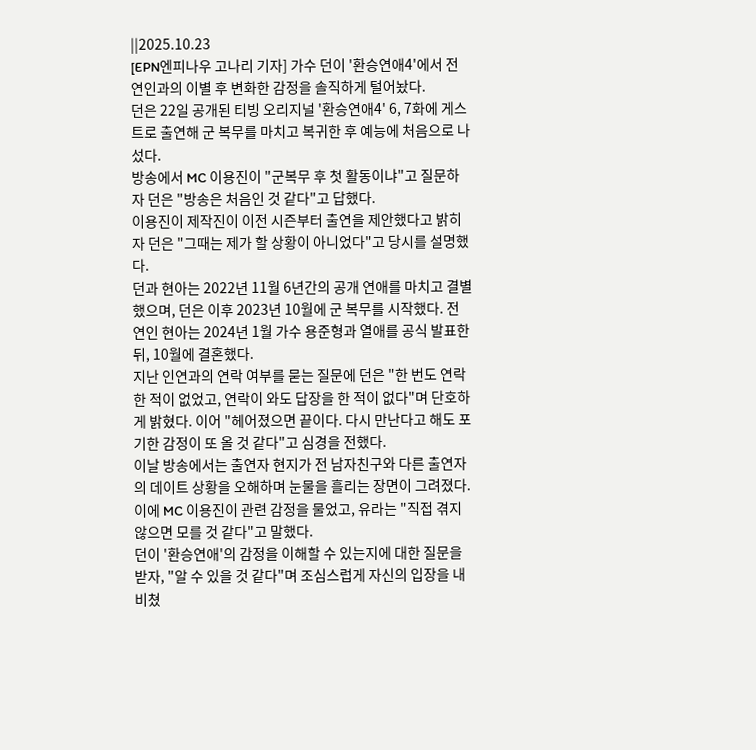||2025.10.23
[EPN엔피나우 고나리 기자] 가수 던이 '환승연애4'에서 전 연인과의 이별 후 변화한 감정을 솔직하게 털어놨다.
던은 22일 공개된 티빙 오리지널 '환승연애4' 6, 7화에 게스트로 출연해 군 복무를 마치고 복귀한 후 예능에 처음으로 나섰다.
방송에서 MC 이용진이 "군복무 후 첫 활동이냐"고 질문하자 던은 "방송은 처음인 것 같다"고 답했다.
이용진이 제작진이 이전 시즌부터 출연을 제안했다고 밝히자 던은 "그때는 제가 할 상황이 아니었다"고 당시를 설명했다.
던과 현아는 2022년 11월 6년간의 공개 연애를 마치고 결별했으며, 던은 이후 2023년 10월에 군 복무를 시작했다. 전 연인 현아는 2024년 1월 가수 용준형과 열애를 공식 발표한 뒤, 10월에 결혼했다.
지난 인연과의 연락 여부를 묻는 질문에 던은 "한 번도 연락한 적이 없었고, 연락이 와도 답장을 한 적이 없다"며 단호하게 밝혔다. 이어 "헤어졌으면 끝이다. 다시 만난다고 해도 포기한 감정이 또 올 것 같다"고 심경을 전했다.
이날 방송에서는 출연자 현지가 전 남자친구와 다른 출연자의 데이트 상황을 오해하며 눈물을 흘리는 장면이 그려졌다. 이에 MC 이용진이 관련 감정을 물었고, 유라는 "직접 겪지 않으면 모를 것 같다"고 말했다.
던이 '환승연애'의 감정을 이해할 수 있는지에 대한 질문을 받자, "알 수 있을 것 같다"며 조심스럽게 자신의 입장을 내비쳤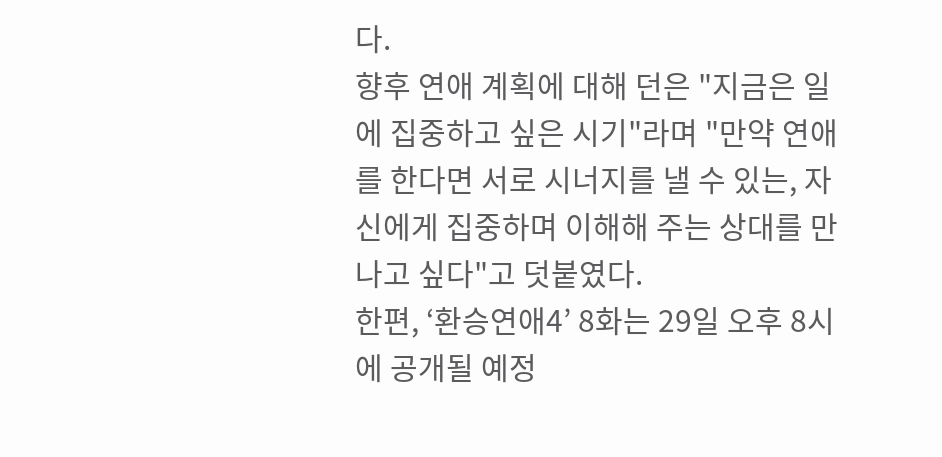다.
향후 연애 계획에 대해 던은 "지금은 일에 집중하고 싶은 시기"라며 "만약 연애를 한다면 서로 시너지를 낼 수 있는, 자신에게 집중하며 이해해 주는 상대를 만나고 싶다"고 덧붙였다.
한편, ‘환승연애4’ 8화는 29일 오후 8시에 공개될 예정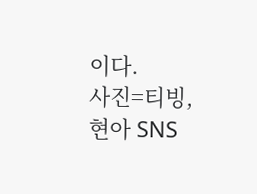이다.
사진=티빙, 현아 SNS